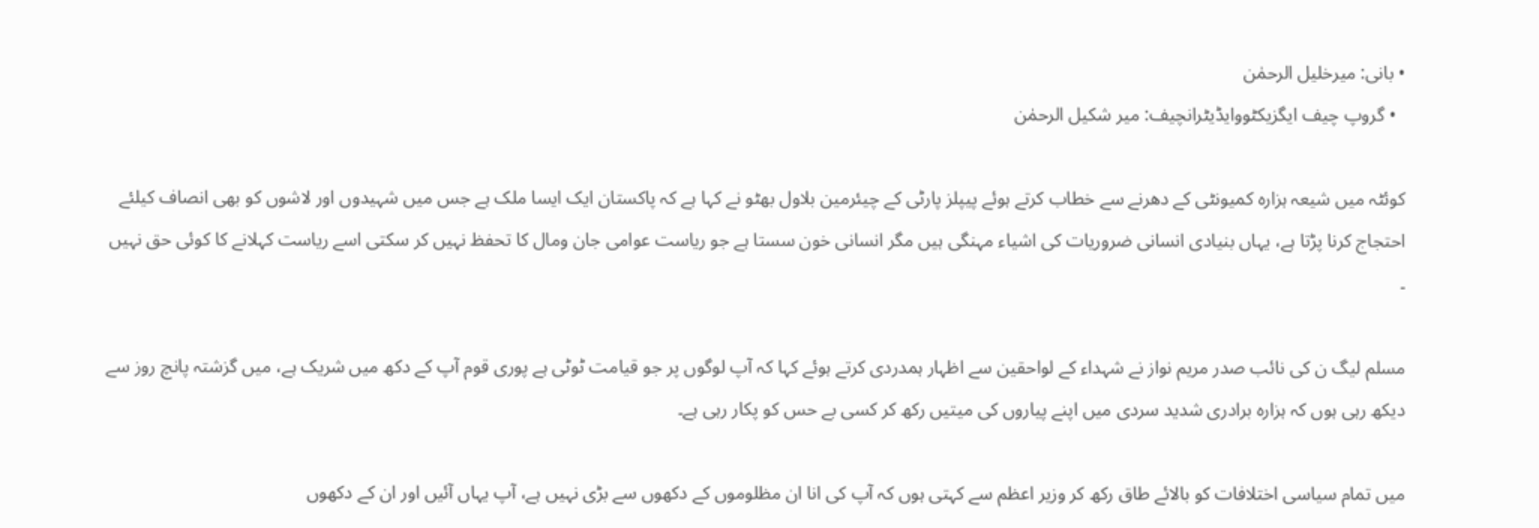• بانی: میرخلیل الرحمٰن
  • گروپ چیف ایگزیکٹووایڈیٹرانچیف: میر شکیل الرحمٰن

کوئٹہ میں شیعہ ہزارہ کمیونٹی کے دھرنے سے خطاب کرتے ہوئے پیپلز پارٹی کے چیئرمین بلاول بھٹو نے کہا ہے کہ پاکستان ایک ایسا ملک ہے جس میں شہیدوں اور لاشوں کو بھی انصاف کیلئے احتجاج کرنا پڑتا ہے، یہاں بنیادی انسانی ضروریات کی اشیاء مہنگی ہیں مگر انسانی خون سستا ہے جو ریاست عوامی جان ومال کا تحفظ نہیں کر سکتی اسے ریاست کہلانے کا کوئی حق نہیں ۔

مسلم لیگ ن کی نائب صدر مریم نواز نے شہداء کے لواحقین سے اظہار ہمدردی کرتے ہوئے کہا کہ آپ لوگوں پر جو قیامت ٹوٹی ہے پوری قوم آپ کے دکھ میں شریک ہے، میں گزشتہ پانچ روز سے دیکھ رہی ہوں کہ ہزارہ برادری شدید سردی میں اپنے پیاروں کی میتیں رکھ کر کسی بے حس کو پکار رہی ہے۔

میں تمام سیاسی اختلافات کو بالائے طاق رکھ کر وزیر اعظم سے کہتی ہوں کہ آپ کی انا ان مظلوموں کے دکھوں سے بڑی نہیں ہے، آپ یہاں آئیں اور ان کے دکھوں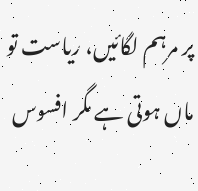پر مرہم لگائیں، ریاست تو ماں ہوتی ہے مگر افسوس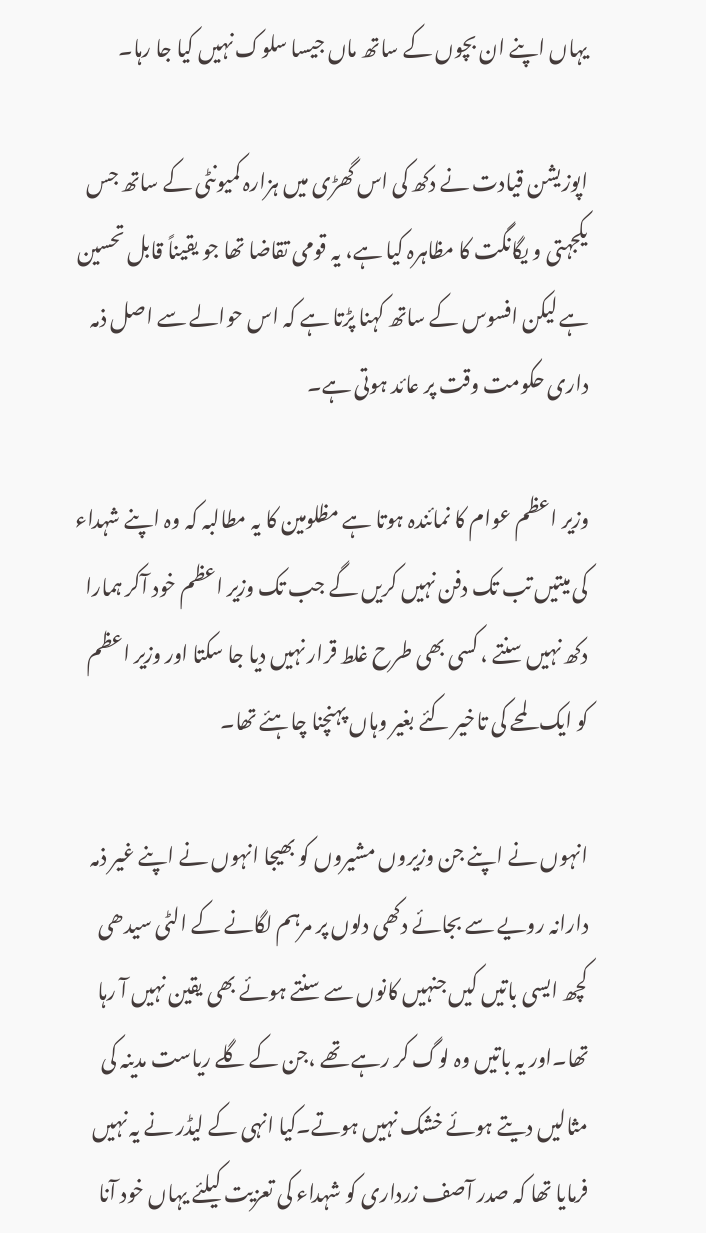یہاں اپنے ان بچوں کے ساتھ ماں جیسا سلوک نہیں کیا جا رہا۔

اپوزیشن قیادت نے دکھ کی اس گھڑی میں ہزارہ کمیونٹی کے ساتھ جس یکجہتی و یگانگت کا مظاہرہ کیا ہے، یہ قومی تقاضا تھا جو یقیناً قابل تحسین ہے لیکن افسوس کے ساتھ کہنا پڑتا ہے کہ اس حوالے سے اصل ذمہ داری حکومت وقت پر عائد ہوتی ہے۔

وزیر اعظم عوام کا نمائندہ ہوتا ہے مظلومین کا یہ مطالبہ کہ وہ اپنے شہداء کی میتیں تب تک دفن نہیں کریں گے جب تک وزیر اعظم خود آکر ہمارا دکھ نہیں سنتے ، کسی بھی طرح غلط قرار نہیں دیا جا سکتا اور وزیر اعظم کو ایک لمحے کی تاخیر کئے بغیر وہاں پہنچنا چاہئے تھا۔

انہوں نے اپنے جن وزیروں مشیروں کو بھیجا انہوں نے اپنے غیر ذمہ دارانہ رویے سے بجائے دکھی دلوں پر مرہم لگانے کے الٹی سیدھی کچھ ایسی باتیں کیں جنہیں کانوں سے سنتے ہوئے بھی یقین نہیں آ رہا تھا۔اور یہ باتیں وہ لوگ کر رہے تھے ،جن کے گلے ریاست مدینہ کی مثالیں دیتے ہوئے خشک نہیں ہوتے۔کیا انہی کے لیڈر نے یہ نہیں فرمایا تھا کہ صدر آصف زرداری کو شہداء کی تعزیت کیلئے یہاں خود آنا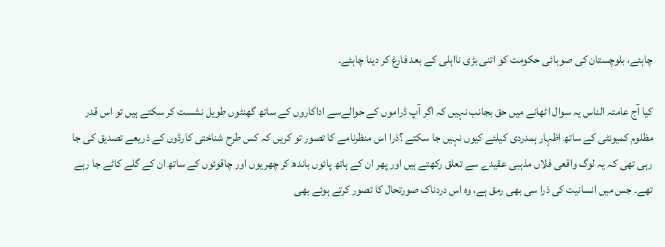چاہئے، بلوچستان کی صوبائی حکومت کو اتنی بڑی نااہلی کے بعد فارغ کر دینا چاہئے۔

کیا آج عامتہ الناس یہ سوال اٹھانے میں حق بجانب نہیں کہ اگر آپ ڈراموں کے حوالےسے اداکاروں کے ساتھ گھنٹوں طویل نشست کر سکتے ہیں تو اس قدر مظلوم کمیونٹی کے ساتھ اظہار ہمدردی کیلئے کیوں نہیں جا سکتے ؟ذرا اس منظرنامے کا تصور تو کریں کہ کس طرح شناختی کارڈوں کے ذریعے تصدیق کی جا رہی تھی کہ یہ لوگ واقعی فلاں مذہبی عقیدے سے تعلق رکھتے ہیں اور پھر ان کے ہاتھ پائوں باندھ کر چھریوں اور چاقوئوں کے ساتھ ان کے گلے کاٹے جا رہے تھے۔ جس میں انسانیت کی ذرا سی بھی رمق ہے، وہ اس دردناک صورتحال کا تصور کرتے ہوئے بھی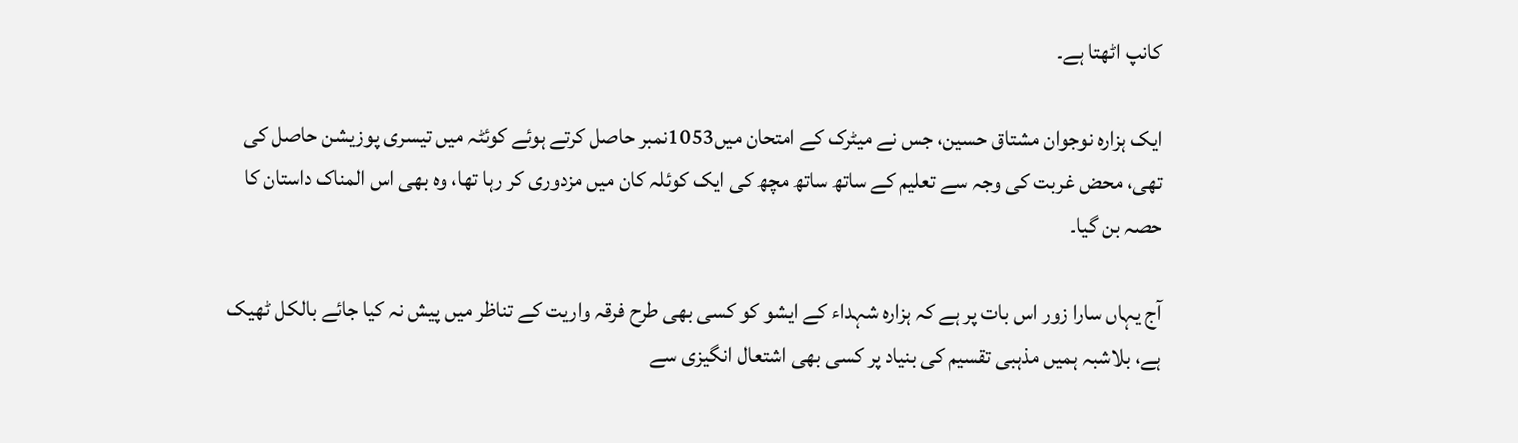کانپ اٹھتا ہے۔

ایک ہزارہ نوجوان مشتاق حسین، جس نے میٹرک کے امتحان میں1053نمبر حاصل کرتے ہوئے کوئٹہ میں تیسری پوزیشن حاصل کی تھی، محض غربت کی وجہ سے تعلیم کے ساتھ ساتھ مچھ کی ایک کوئلہ کان میں مزدوری کر رہا تھا، وہ بھی اس المناک داستان کا حصہ بن گیا۔

آج یہاں سارا زور اس بات پر ہے کہ ہزارہ شہداء کے ایشو کو کسی بھی طرح فرقہ واریت کے تناظر میں پیش نہ کیا جائے بالکل ٹھیک ہے، بلاشبہ ہمیں مذہبی تقسیم کی بنیاد پر کسی بھی اشتعال انگیزی سے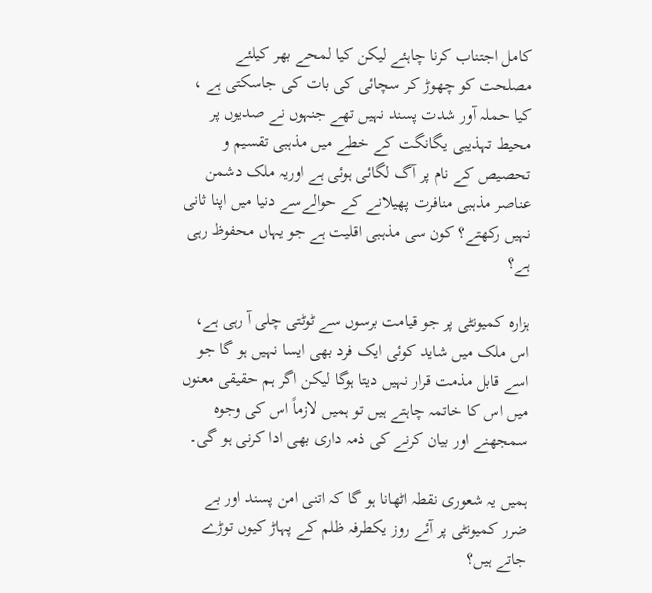کامل اجتناب کرنا چاہئے لیکن کیا لمحے بھر کیلئے مصلحت کو چھوڑ کر سچائی کی بات کی جاسکتی ہے ، کیا حملہ آور شدت پسند نہیں تھے جنہوں نے صدیوں پر محیط تہذیبی یگانگت کے خطے میں مذہبی تقسیم و تحصیص کے نام پر آگ لگائی ہوئی ہے اوریہ ملک دشمن عناصر مذہبی منافرت پھیلانے کے حوالےسے دنیا میں اپنا ثانی نہیں رکھتے؟ کون سی مذہبی اقلیت ہے جو یہاں محفوظ رہی ہے؟

ہزارہ کمیونٹی پر جو قیامت برسوں سے ٹوٹتی چلی آ رہی ہے، اس ملک میں شاید کوئی ایک فرد بھی ایسا نہیں ہو گا جو اسے قابل مذمت قرار نہیں دیتا ہوگا لیکن اگر ہم حقیقی معنوں میں اس کا خاتمہ چاہتے ہیں تو ہمیں لازماً اس کی وجوہ سمجھنے اور بیان کرنے کی ذمہ داری بھی ادا کرنی ہو گی۔

ہمیں یہ شعوری نقطہ اٹھانا ہو گا کہ اتنی امن پسند اور بے ضرر کمیونٹی پر آئے روز یکطرفہ ظلم کے پہاڑ کیوں توڑے جاتے ہیں؟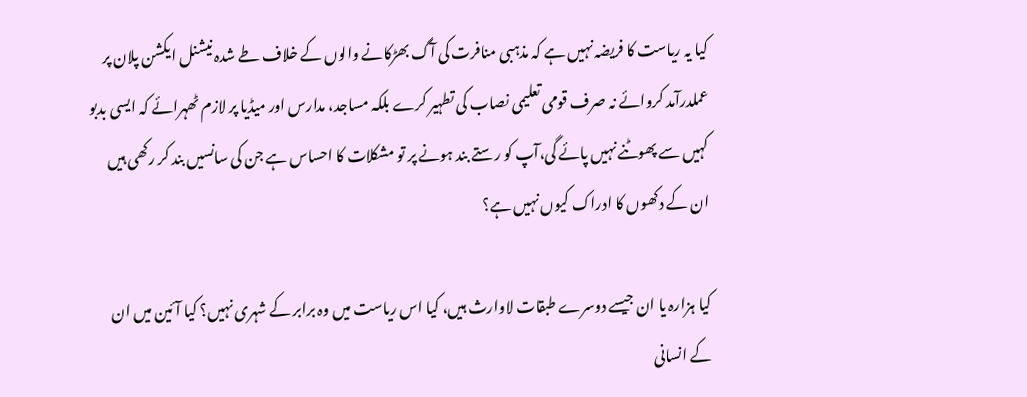کیا یہ ریاست کا فریضہ نہیں ہے کہ مذہبی منافرت کی آگ بھڑکانے والوں کے خلاف طے شدہ نیشنل ایکشن پلان پر عملدرآمد کروائے نہ صرف قومی تعلیمی نصاب کی تطہیر کرے بلکہ مساجد، مدارس اور میڈیا پر لازم ٹھہرائے کہ ایسی بدبو کہیں سے پھوٹنے نہیں پائے گی،آپ کو رستے بند ہونے پر تو مشکلات کا احساس ہے جن کی سانسیں بند کر رکھی ہیں ان کے دکھوں کا ادراک کیوں نہیں ہے؟

کیا ہزارہ یا ان جیسے دوسرے طبقات لاوارث ہیں، کیا اس ریاست میں وہ برابر کے شہری نہیں؟ کیا آئین میں ان کے انسانی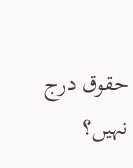حقوق درج نہیں؟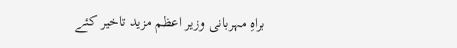براہِ مہربانی وزیر اعظم مزید تاخیر کئے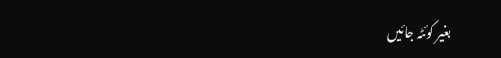بغیر کوئٹہ جائیں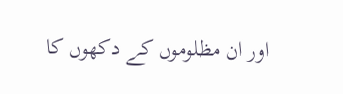اور ان مظلوموں کے دکھوں کا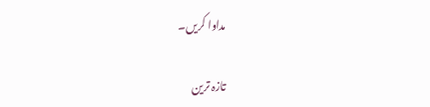مداوا کریں۔

تازہ ترین